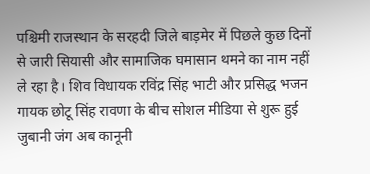पश्चिमी राजस्थान के सरहदी जिले बाड़मेर में पिछले कुछ दिनों से जारी सियासी और सामाजिक घमासान थमने का नाम नहीं ले रहा है। शिव विधायक रविंद्र सिंह भाटी और प्रसिद्ध भजन गायक छोटू सिंह रावणा के बीच सोशल मीडिया से शुरू हुई जुबानी जंग अब कानूनी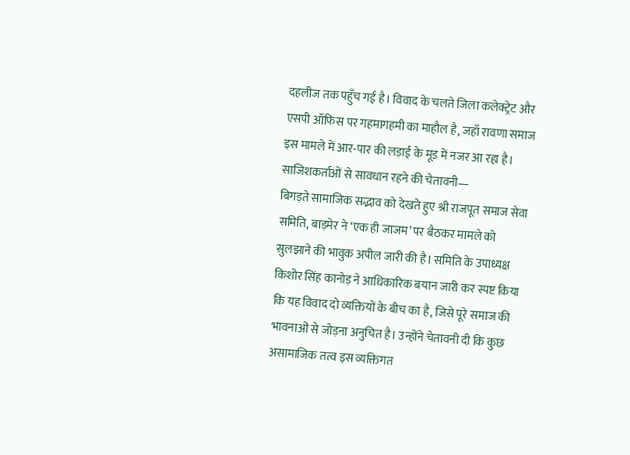दहलीज तक पहुँच गई है। विवाद के चलते जिला कलेक्ट्रेट और एसपी ऑफिस पर गहमागहमी का माहौल है, जहाँ रावणा समाज इस मामले में आर-पार की लड़ाई के मूड में नजर आ रहा है।
साजिशकर्ताओं से सावधान रहने की चेतावनी—
बिगड़ते सामाजिक सद्भाव को देखते हुए श्री राजपूत समाज सेवा समिति, बाड़मेर ने ‘एक ही जाजम’ पर बैठकर मामले को सुलझाने की भावुक अपील जारी की है। समिति के उपाध्यक्ष किशोर सिंह कानोड़ ने आधिकारिक बयान जारी कर स्पष्ट किया कि यह विवाद दो व्यक्तियों के बीच का है, जिसे पूरे समाज की भावनाओं से जोड़ना अनुचित है। उन्होंने चेतावनी दी कि कुछ असामाजिक तत्व इस व्यक्तिगत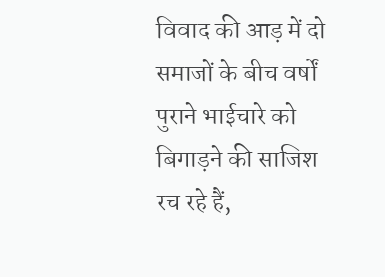विवाद की आड़ में दो समाजों के बीच वर्षों पुराने भाईचारे को बिगाड़ने की साजिश रच रहे हैं,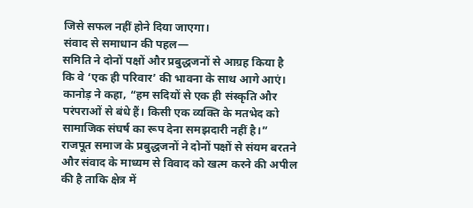जिसे सफल नहीं होने दिया जाएगा।
संवाद से समाधान की पहल—
समिति ने दोनों पक्षों और प्रबुद्धजनों से आग्रह किया है कि वे ‘एक ही परिवार’ की भावना के साथ आगे आएं। कानोड़ ने कहा, “हम सदियों से एक ही संस्कृति और परंपराओं से बंधे हैं। किसी एक व्यक्ति के मतभेद को सामाजिक संघर्ष का रूप देना समझदारी नहीं है।” राजपूत समाज के प्रबुद्धजनों ने दोनों पक्षों से संयम बरतने और संवाद के माध्यम से विवाद को खत्म करने की अपील की है ताकि क्षेत्र में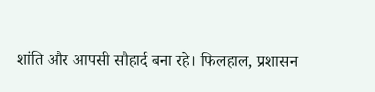शांति और आपसी सौहार्द बना रहे। फिलहाल, प्रशासन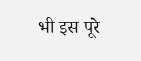भी इस पूरे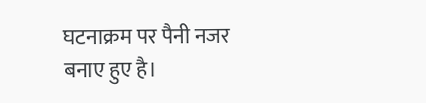घटनाक्रम पर पैनी नजर बनाए हुए है।